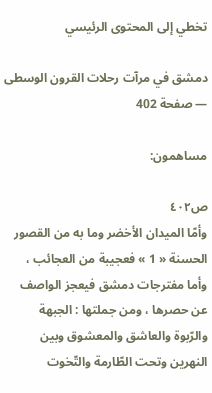تخطي إلى المحتوى الرئيسي

دمشق في مرآت رحلات القرون الوسطى — صفحة 402

مساهمون:

ص٤٠٢
وأمّا الميدان الأخضر وما به من القصور الحسنة « 1 » فعجيبة من العجائب ، وأما مفترجات دمشق فيعجز الواصف عن حصرها ، ومن جملتها : الجبهة والرّبوة والعاشق والمعشوق وبين النهرين وتحت الطّارمة والتّخوت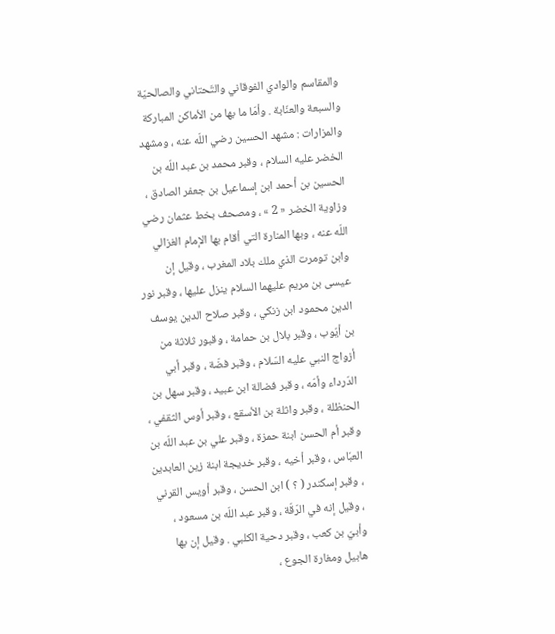والمقاسم والوادي الفوقاني والتّحتاني والصالحيّة والسبعة والعنّابة . وأمّا ما بها من الأماكن المباركة والمزارات : مشهد الحسين رضي اللّه عنه ، ومشهد الخضر عليه السلام ، وقبر محمد بن عبد اللّه بن الحسين بن أحمد ابن إسماعيل بن جعفر الصادق ، وزاوية الخضر « 2 » ، ومصحف بخط عثمان رضي اللّه عنه ، وبها المنارة التي أقام بها الإمام الغزالي وابن تومرت الذي ملك بلاد المغرب ، وقيل إن عيسى بن مريم عليهما السلام ينزل عليها ، وقبر نور الدين محمود ابن زنكي ، وقبر صلاح الدين يوسف بن أيّوب ، وقبر بلال بن حمامة ، وقبور ثلاثة من أزواج النبي عليه السّلام ، وقبر فضّة ، وقبر أبي الدّرداء وأمّه ، وقبر فضالة ابن عبيد ، وقبر سهل بن الحنظلة ، وقبر واثلة بن الأسقع ، وقبر أوس الثقفي ، وقبر أم الحسن ابنة حمزة ، وقبر علي بن عبد اللّه بن العبّاس ، وقبر أخيه ، وقبر خديجة ابنة زين العابدين ، وقبر إسكندر ( ؟ ) ابن الحسن ، وقبر أويس القرني ، وقيل إنه في الرّقّة ، وقبر عبد اللّه بن مسعود ، وأبيّ بن كعب ، وقبر دحية الكلبي . وقيل إن بها هابيل ومغارة الجوع ،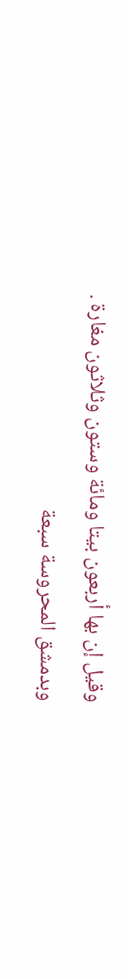وقيل إن بها أربعون بيتا ومائة وستون وثلاثون مغارة . وبدمشق المحروسة سبعة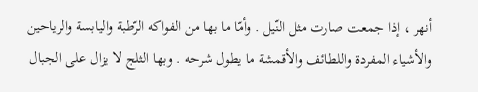أنهر ، إذا جمعت صارت مثل النّيل . وأمّا ما بها من الفواكه الرّطبة واليابسة والرياحين والأشياء المفردة واللطائف والأقمشة ما يطول شرحه . وبها الثلج لا يزال على الجبال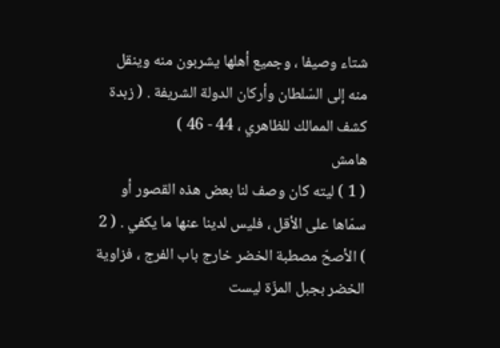شتاء وصيفا ، وجميع أهلها يشربون منه وينقل منه إلى السّلطان وأركان الدولة الشريفة . ( زبدة كشف الممالك للظاهري ، 44 - 46 )
هامش
( 1 ) ليته كان وصف لنا بعض هذه القصور أو سمّاها على الأقل ، فليس لدينا عنها ما يكفي . ( 2 ) الأصحّ مصطبة الخضر خارج باب الفرج ، فزاوية الخضر بجبل المزّة ليست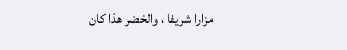مزارا شريفا ، والخضر هذا كان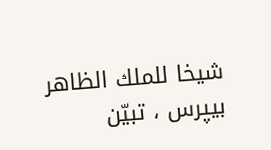شيخا للملك الظاهر بيپرس ، تبيّن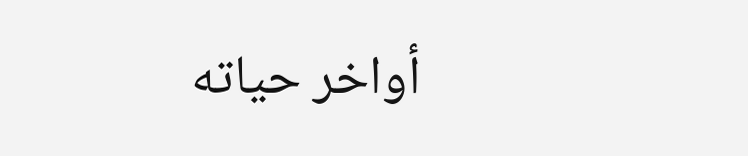أواخر حياته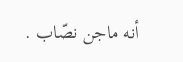أنه ماجن نصّاب .